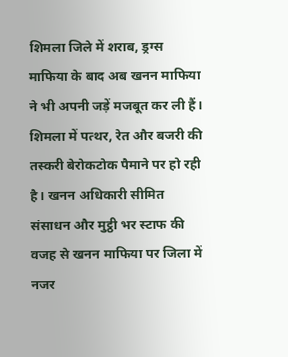शिमला जिले में शराब, ड्रग्स माफिया के बाद अब खनन माफिया ने भी अपनी जड़ें मजबूत कर ली हैं। शिमला में पत्थर, रेत और बजरी की तस्करी बेरोकटोक पैमाने पर हो रही है। खनन अधिकारी सीमित संसाधन और मुट्ठी भर स्टाफ की वजह से खनन माफिया पर जिला में नजर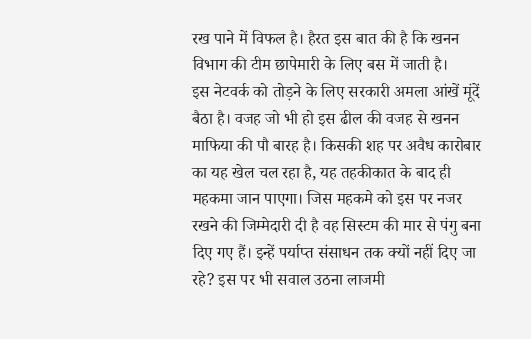रख पाने में विफल है। हैरत इस बात की है कि खनन विभाग की टीम छापेमारी के लिए बस में जाती है।
इस नेटवर्क को तोड़ने के लिए सरकारी अमला आंखें मूंदें बैठा है। वजह जो भी हो इस ढील की वजह से खनन माफिया की पौ बारह है। किसकी शह पर अवैध कारोबार का यह खेल चल रहा है, यह तहकीकात के बाद ही महकमा जान पाएगा। जिस महकमे को इस पर नजर रखने की जिम्मेदारी दी है वह सिस्टम की मार से पंगु बना दिए गए हैं। इन्हें पर्याप्त संसाधन तक क्यों नहीं दिए जा रहे? इस पर भी सवाल उठना लाजमी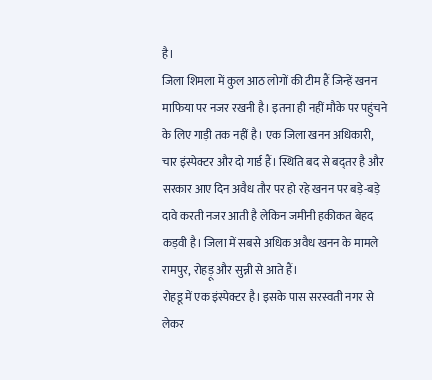है।
जिला शिमला में कुल आठ लोगों की टीम हैं जिन्हें खनन माफिया पर नजर रखनी है। इतना ही नहीं मौके पर पहुंचने के लिए गाड़ी तक नहीं है। एक जिला खनन अधिकारी, चार इंस्पेक्टर और दो गार्ड हैं। स्थिति बद से बद्तर है और सरकार आए दिन अवैध तौर पर हो रहे खनन पर बड़े-बड़े दावे करती नजर आती है लेकिन जमीनी हकीकत बेहद कड़वी है। जिला में सबसे अधिक अवैध खनन के मामले रामपुर, रोहड़ू और सुन्नी से आते हैं।
रोहडू में एक इंस्पेक्टर है। इसके पास सरस्वती नगर से लेकर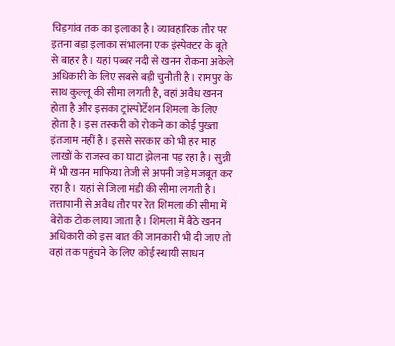चिड़गांव तक का इलाका है। व्यावहारिक तौर पर इतना बड़ा इलाका संभालना एक इंस्पेक्टर के बूते से बाहर है। यहां पब्बर नदी से खनन रोकना अकेले अधिकारी के लिए सबसे बड़ी चुनौती है। रामपुर के साथ कुल्लू की सीमा लगती है, वहां अवैध खनन होता है और इसका ट्रांस्पोर्टेशन शिमला के लिए होता है। इस तस्करी को रोकने का कोई पुख्ता इंतजाम नहीं है। इससे सरकार को भी हर माह लाखों के राजस्व का घाटा झेलना पड़ रहा है। सुन्नी में भी खनन माफिया तेजी से अपनी जड़े मजबूत कर रहा है। यहां से जिला मंडी की सीमा लगती है।
तत्तापानी से अवैध तौर पर रेत शिमला की सीमा में बेरोक टोक लाया जाता है। शिमला में बैठे खनन अधिकारी को इस बात की जानकारी भी दी जाए तो वहां तक पहुंचने के लिए कोई स्थायी साधन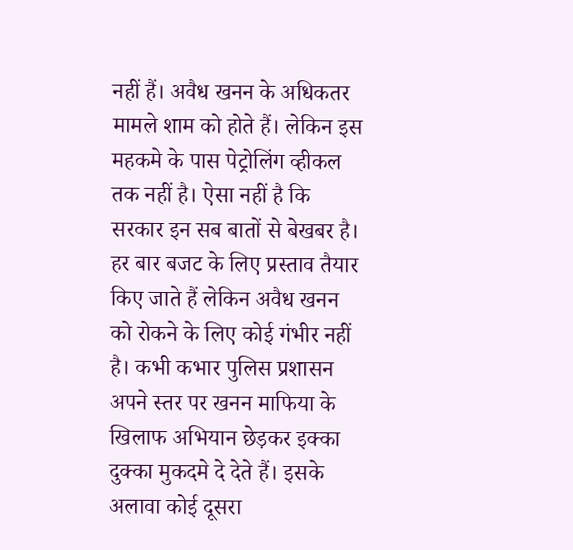नहीं हैं। अवैध खनन के अधिकतर मामले शाम को होते हैं। लेकिन इस महकमे के पास पेट्रोलिंग व्हीकल तक नहीं है। ऐसा नहीं है कि सरकार इन सब बातों से बेखबर है।
हर बार बजट के लिए प्रस्ताव तैयार किए जाते हैं लेकिन अवैध खनन को रोकने के लिए कोई गंभीर नहीं है। कभी कभार पुलिस प्रशासन अपने स्तर पर खनन माफिया के खिलाफ अभियान छेड़कर इक्का दुक्का मुकदमे दे देते हैं। इसके अलावा कोई दूसरा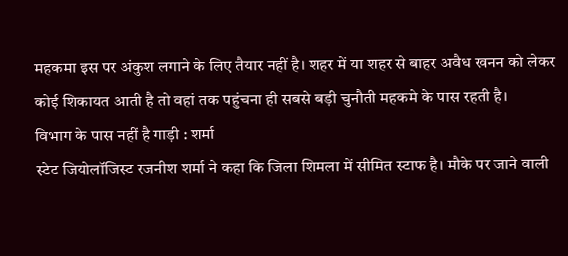महकमा इस पर अंकुश लगाने के लिए तैयार नहीं है। शहर में या शहर से बाहर अवैध खनन को लेकर कोई शिकायत आती है तो वहां तक पहुंचना ही सबसे बड़ी चुनौती महकमे के पास रहती है।
विभाग के पास नहीं है गाड़ी : शर्मा
स्टेट जियोलॉजिस्ट रजनीश शर्मा ने कहा कि जिला शिमला में सीमित स्टाफ है। मौके पर जाने वाली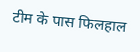टीम के पास फिलहाल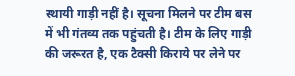स्थायी गाड़ी नहीं है। सूचना मिलने पर टीम बस में भी गंतव्य तक पहुंचती है। टीम के लिए गाड़ी की जरूरत है, एक टैक्सी किराये पर लेने पर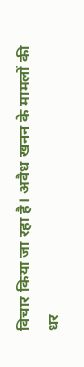विचार किया जा रहा है। अवैध खनन के मामलों की धर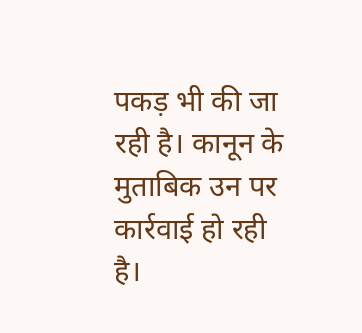पकड़ भी की जा रही है। कानून के मुताबिक उन पर कार्रवाई हो रही है।